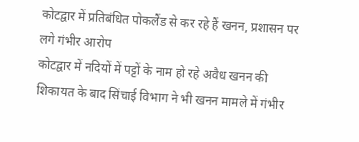कोटद्वार में प्रतिबंधित पोकलैंड से कर रहे हैं खनन, प्रशासन पर लगे गंभीर आरोप
कोटद्वार में नदियों में पट्टों के नाम हो रहे अवैध खनन की शिकायत के बाद सिंचाई विभाग ने भी खनन मामले में गंभीर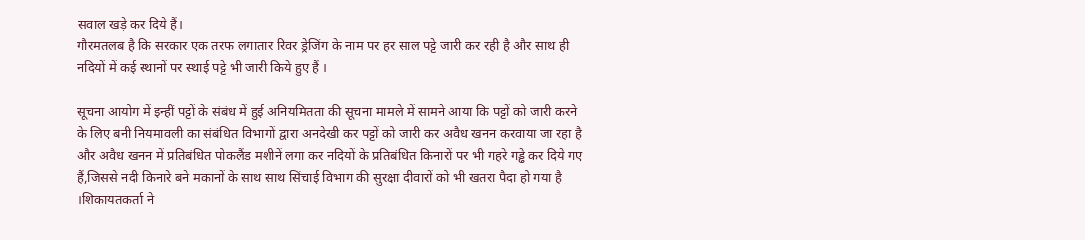सवाल खड़े कर दिये हैं।
गौरमतलब है कि सरकार एक तरफ लगातार रिवर ड्रेजिंग के नाम पर हर साल पट्टे जारी कर रही है और साथ ही नदियों में कई स्थानों पर स्थाई पट्टे भी जारी किये हुए हैं ।

सूचना आयोग में इन्हीं पट्टों के संबंध में हुई अनियमितता की सूचना मामले में सामने आया कि पट्टों को जारी करने के लिए बनी नियमावली का संबंधित विभागों द्वारा अनदेखी कर पट्टों को जारी कर अवैध खनन करवाया जा रहा है और अवैध खनन में प्रतिबंधित पोकलैंड मशीनें लगा कर नदियों के प्रतिबंधित किनारों पर भी गहरे गड्ढे कर दिये गए हैं,जिससे नदी किनारे बने मकानों के साथ साथ सिंचाई विभाग की सुरक्षा दीवारों को भी खतरा पैदा हो गया है ।शिकायतकर्ता ने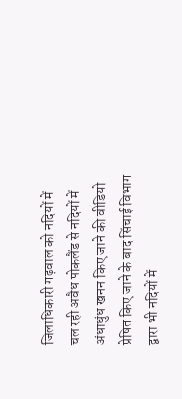जिलाधिकारी गढ़वाल को नदियों में चल रही अवैध पोकलैंड से नदियों में अंधाधुंध खनन किए जाने की वीडियो प्रेषित किए जाने के बाद सिंचाई विभाग द्वारा भी नदियों में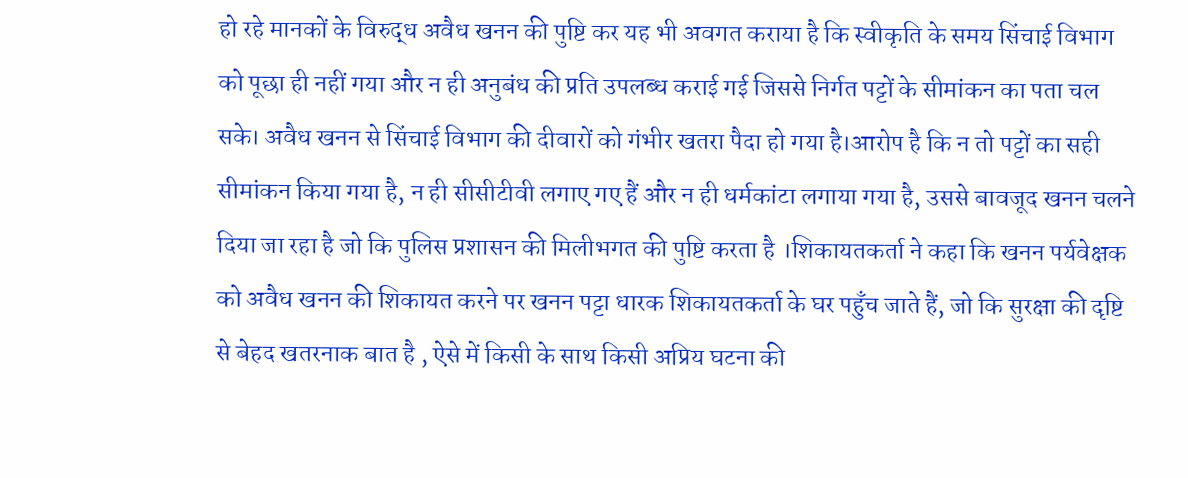हो रहे मानकों के विरुद्ध अवैध खनन की पुष्टि कर यह भी अवगत कराया है कि स्वीकृति के समय सिंचाई विभाग को पूछा ही नहीं गया और न ही अनुबंध की प्रति उपलब्ध कराई गई जिससे निर्गत पट्टों के सीमांकन का पता चल सके। अवैध खनन से सिंचाई विभाग की दीवारों को गंभीर खतरा पैदा हो गया है।आरोप है कि न तो पट्टों का सही सीमांकन किया गया है, न ही सीसीटीवी लगाए गए हैं और न ही धर्मकांटा लगाया गया है, उससे बावजूद खनन चलने दिया जा रहा है जो कि पुलिस प्रशासन की मिलीभगत की पुष्टि करता है ।शिकायतकर्ता ने कहा कि खनन पर्यवेक्षक को अवैध खनन की शिकायत करने पर खनन पट्टा धारक शिकायतकर्ता के घर पहुँच जाते हैं, जो कि सुरक्षा की दृष्टि से बेहद खतरनाक बात है , ऐसे में किसी के साथ किसी अप्रिय घटना की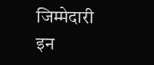जिम्मेदारी इन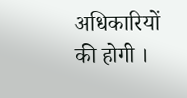अधिकारियों की होगी ।